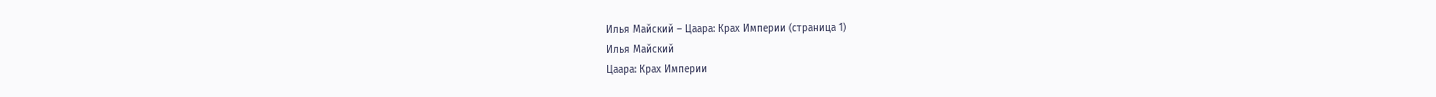Илья Майский – Цаара: Крах Империи (страница 1)
Илья Майский
Цаара: Крах Империи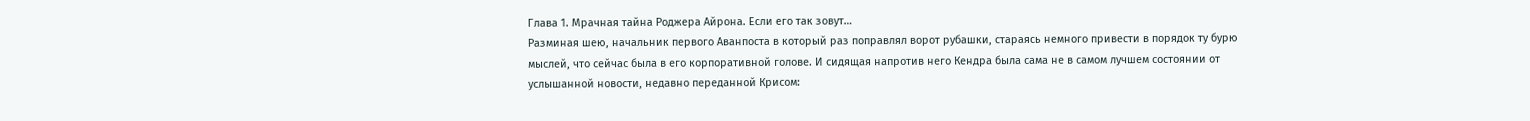Глава 1. Мрачная тайна Роджера Айрона. Если его так зовут…
Разминая шею, начальник первого Аванпоста в который раз поправлял ворот рубашки, стараясь немного привести в порядок ту бурю мыслей, что сейчас была в его корпоративной голове. И сидящая напротив него Кендра была сама не в самом лучшем состоянии от услышанной новости, недавно переданной Крисом: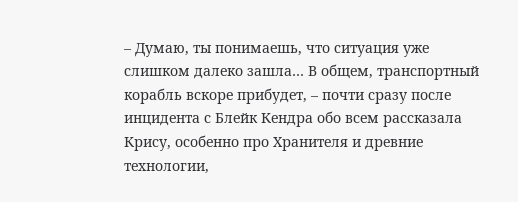– Думаю, ты понимаешь, что ситуация уже слишком далеко зашла… В общем, транспортный корабль вскоре прибудет, – почти сразу после инцидента с Блейк Кендра обо всем рассказала Крису, особенно про Хранителя и древние технологии,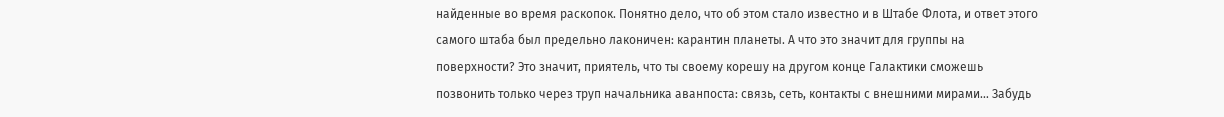найденные во время раскопок. Понятно дело, что об этом стало известно и в Штабе Флота, и ответ этого самого штаба был предельно лаконичен: карантин планеты. А что это значит для группы на поверхности? Это значит, приятель, что ты своему корешу на другом конце Галактики сможешь позвонить только через труп начальника аванпоста: связь, сеть, контакты с внешними мирами… Забудь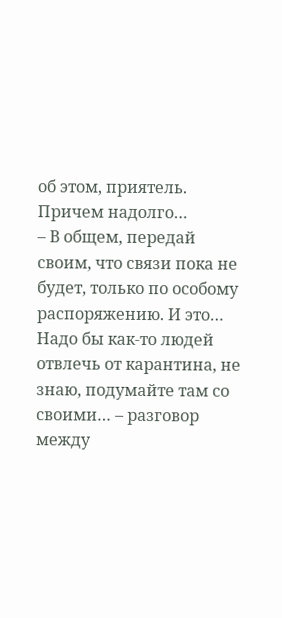об этом, приятель. Причем надолго…
– В общем, передай своим, что связи пока не будет, только по особому распоряжению. И это… Надо бы как-то людей отвлечь от карантина, не знаю, подумайте там со своими… – разговор между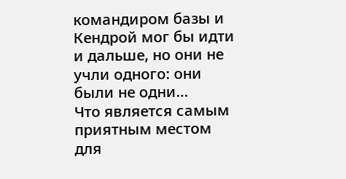командиром базы и Кендрой мог бы идти и дальше, но они не учли одного: они были не одни…
Что является самым приятным местом для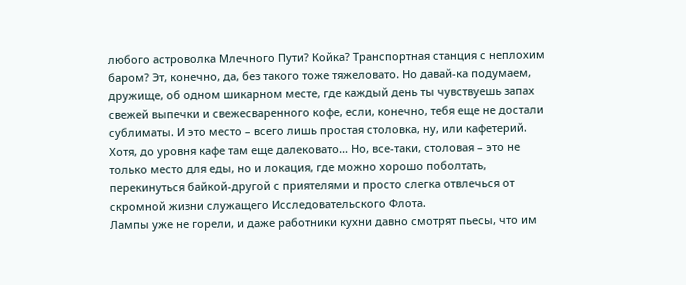любого астроволка Млечного Пути? Койка? Транспортная станция с неплохим баром? Эт, конечно, да, без такого тоже тяжеловато. Но давай-ка подумаем, дружище, об одном шикарном месте, где каждый день ты чувствуешь запах свежей выпечки и свежесваренного кофе, если, конечно, тебя еще не достали сублиматы. И это место – всего лишь простая столовка, ну, или кафетерий. Хотя, до уровня кафе там еще далековато… Но, все-таки, столовая – это не только место для еды, но и локация, где можно хорошо поболтать, перекинуться байкой-другой с приятелями и просто слегка отвлечься от скромной жизни служащего Исследовательского Флота.
Лампы уже не горели, и даже работники кухни давно смотрят пьесы, что им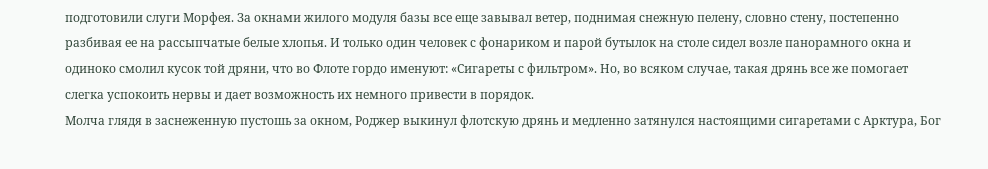подготовили слуги Морфея. За окнами жилого модуля базы все еще завывал ветер, поднимая снежную пелену, словно стену, постепенно разбивая ее на рассыпчатые белые хлопья. И только один человек с фонариком и парой бутылок на столе сидел возле панорамного окна и одиноко смолил кусок той дряни, что во Флоте гордо именуют: «Сигареты с фильтром». Но, во всяком случае, такая дрянь все же помогает слегка успокоить нервы и дает возможность их немного привести в порядок.
Молча глядя в заснеженную пустошь за окном, Роджер выкинул флотскую дрянь и медленно затянулся настоящими сигаретами с Арктура, Бог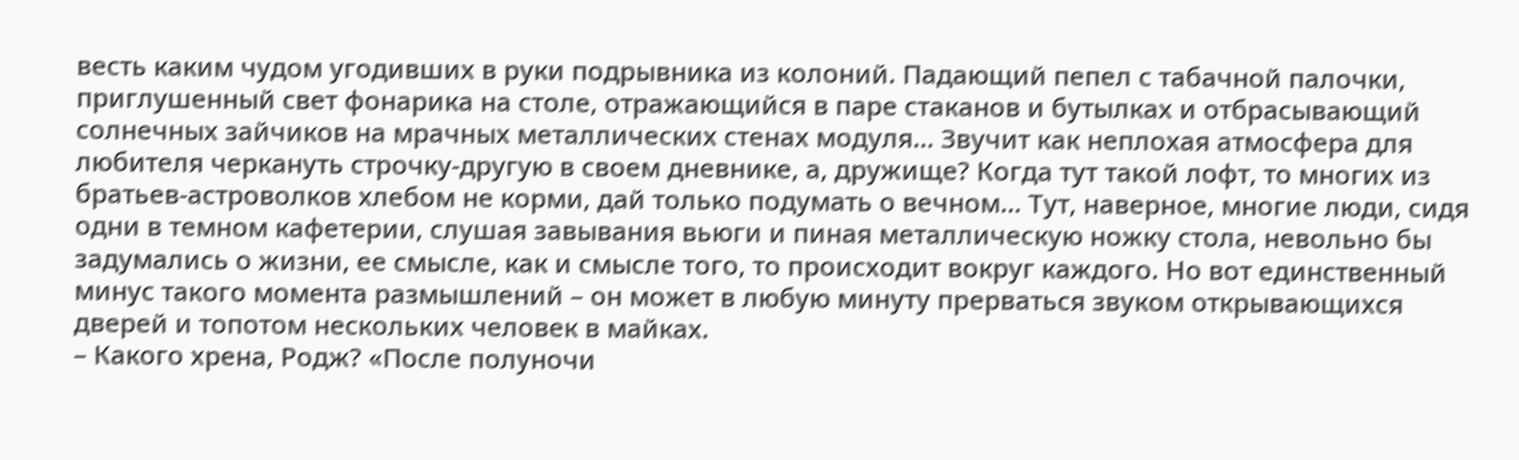весть каким чудом угодивших в руки подрывника из колоний. Падающий пепел с табачной палочки, приглушенный свет фонарика на столе, отражающийся в паре стаканов и бутылках и отбрасывающий солнечных зайчиков на мрачных металлических стенах модуля… Звучит как неплохая атмосфера для любителя черкануть строчку-другую в своем дневнике, а, дружище? Когда тут такой лофт, то многих из братьев-астроволков хлебом не корми, дай только подумать о вечном… Тут, наверное, многие люди, сидя одни в темном кафетерии, слушая завывания вьюги и пиная металлическую ножку стола, невольно бы задумались о жизни, ее смысле, как и смысле того, то происходит вокруг каждого. Но вот единственный минус такого момента размышлений – он может в любую минуту прерваться звуком открывающихся дверей и топотом нескольких человек в майках.
– Какого хрена, Родж? «После полуночи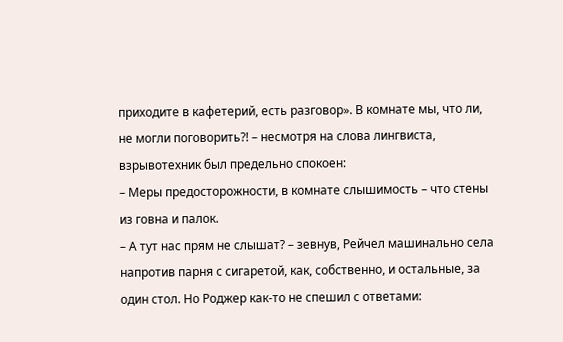приходите в кафетерий, есть разговор». В комнате мы, что ли, не могли поговорить?! – несмотря на слова лингвиста, взрывотехник был предельно спокоен:
– Меры предосторожности, в комнате слышимость – что стены из говна и палок.
– А тут нас прям не слышат? – зевнув, Рейчел машинально села напротив парня с сигаретой, как, собственно, и остальные, за один стол. Но Роджер как-то не спешил с ответами: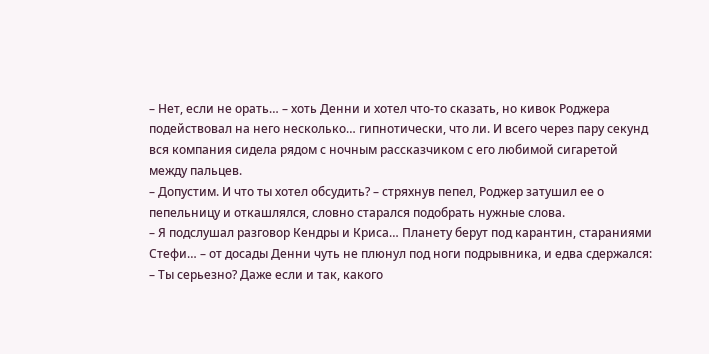– Нет, если не орать… – хоть Денни и хотел что-то сказать, но кивок Роджера подействовал на него несколько… гипнотически, что ли. И всего через пару секунд вся компания сидела рядом с ночным рассказчиком с его любимой сигаретой между пальцев.
– Допустим. И что ты хотел обсудить? – стряхнув пепел, Роджер затушил ее о пепельницу и откашлялся, словно старался подобрать нужные слова.
– Я подслушал разговор Кендры и Криса… Планету берут под карантин, стараниями Стефи… – от досады Денни чуть не плюнул под ноги подрывника, и едва сдержался:
– Ты серьезно? Даже если и так, какого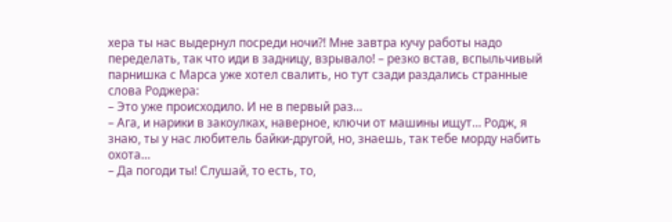хера ты нас выдернул посреди ночи?! Мне завтра кучу работы надо переделать, так что иди в задницу, взрывало! – резко встав, вспыльчивый парнишка с Марса уже хотел свалить, но тут сзади раздались странные слова Роджера:
– Это уже происходило. И не в первый раз…
– Ага, и нарики в закоулках, наверное, ключи от машины ищут… Родж, я знаю, ты у нас любитель байки-другой, но, знаешь, так тебе морду набить охота…
– Да погоди ты! Слушай, то есть, то,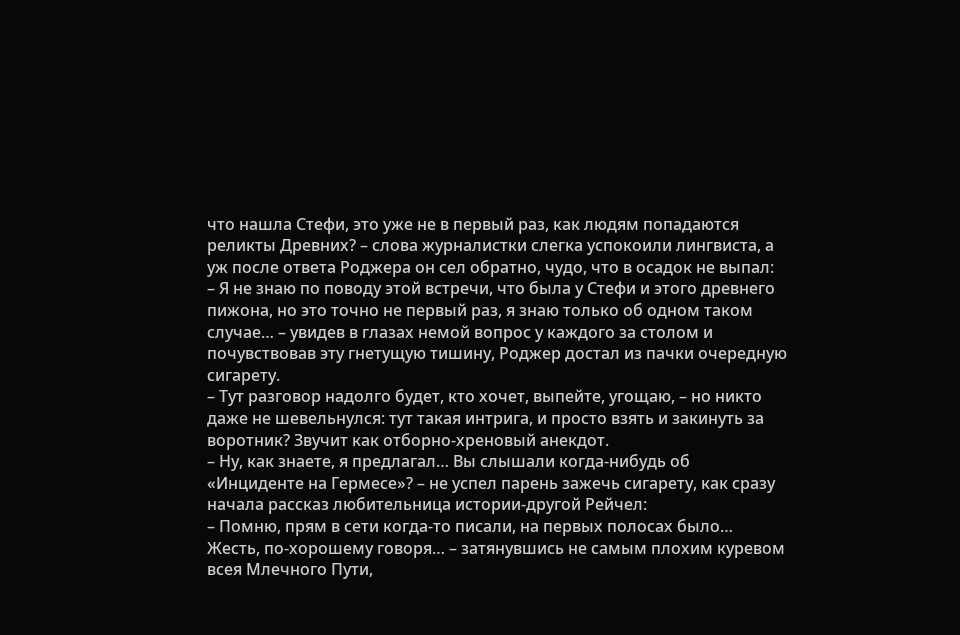что нашла Стефи, это уже не в первый раз, как людям попадаются реликты Древних? – слова журналистки слегка успокоили лингвиста, а уж после ответа Роджера он сел обратно, чудо, что в осадок не выпал:
– Я не знаю по поводу этой встречи, что была у Стефи и этого древнего пижона, но это точно не первый раз, я знаю только об одном таком случае… – увидев в глазах немой вопрос у каждого за столом и почувствовав эту гнетущую тишину, Роджер достал из пачки очередную сигарету.
– Тут разговор надолго будет, кто хочет, выпейте, угощаю, – но никто даже не шевельнулся: тут такая интрига, и просто взять и закинуть за воротник? Звучит как отборно-хреновый анекдот.
– Ну, как знаете, я предлагал… Вы слышали когда-нибудь об «Инциденте на Гермесе»? – не успел парень зажечь сигарету, как сразу начала рассказ любительница истории-другой Рейчел:
– Помню, прям в сети когда-то писали, на первых полосах было… Жесть, по-хорошему говоря… – затянувшись не самым плохим куревом всея Млечного Пути,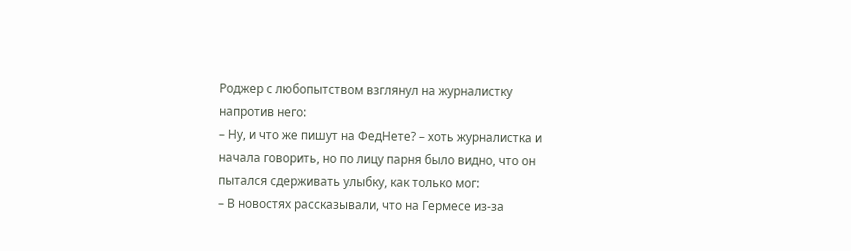Роджер с любопытством взглянул на журналистку напротив него:
– Ну, и что же пишут на ФедНете? – хоть журналистка и начала говорить, но по лицу парня было видно, что он пытался сдерживать улыбку, как только мог:
– В новостях рассказывали, что на Гермесе из-за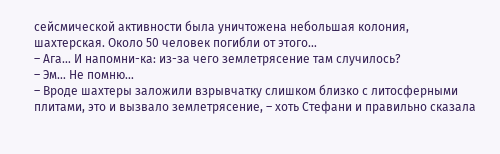сейсмической активности была уничтожена небольшая колония, шахтерская. Около 50 человек погибли от этого…
– Ага… И напомни-ка: из-за чего землетрясение там случилось?
– Эм… Не помню…
– Вроде шахтеры заложили взрывчатку слишком близко с литосферными плитами, это и вызвало землетрясение, – хоть Стефани и правильно сказала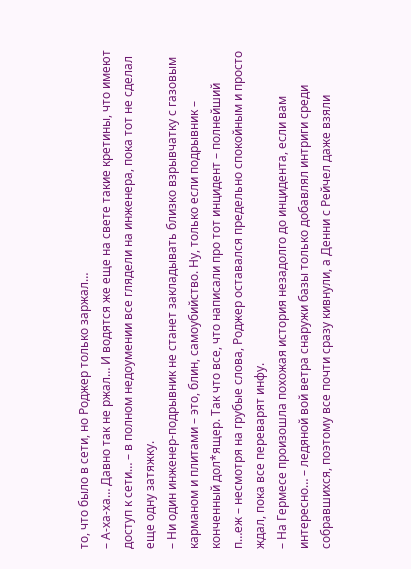то, что было в сети, но Роджер только заржал…
– А-ха-ха… Давно так не ржал… И водятся же еще на свете такие кретины, что имеют доступ к сети… – в полном недоумении все глядели на инженера, пока тот не сделал еще одну затяжку.
– Ни один инженер-подрывник не станет закладывать близко взрывчатку с газовым карманом и плитами – это, блин, самоубийство. Ну, только если подрывник – конченный дол*ящер. Так что все, что написали про тот инцидент – полнейший п…еж – несмотря на грубые слова, Роджер оставался предельно спокойным и просто ждал, пока все переварят инфу.
– На Гермесе произошла похожая история незадолго до инцидента, если вам интересно… – ледяной вой ветра снаружи базы только добавлял интриги среди собравшихся, поэтому все почти сразу кивнули, а Денни с Рейчел даже взяли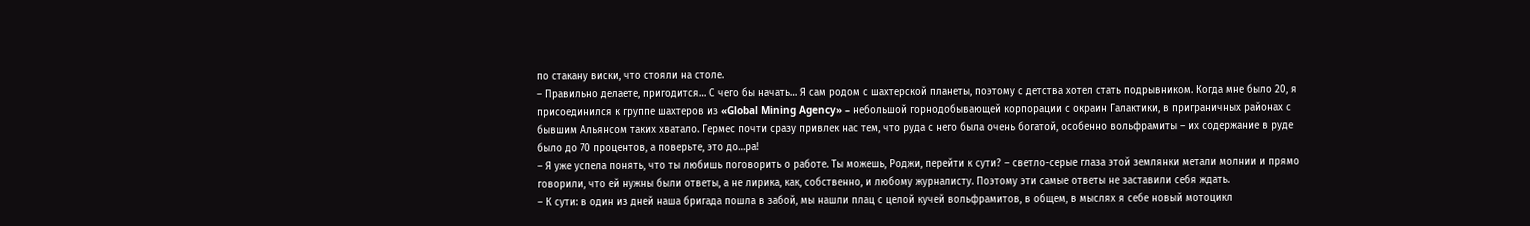по стакану виски, что стояли на столе.
– Правильно делаете, пригодится… С чего бы начать… Я сам родом с шахтерской планеты, поэтому с детства хотел стать подрывником. Когда мне было 20, я присоединился к группе шахтеров из «Global Mining Agency» – небольшой горнодобывающей корпорации с окраин Галактики, в приграничных районах с бывшим Альянсом таких хватало. Гермес почти сразу привлек нас тем, что руда с него была очень богатой, особенно вольфрамиты – их содержание в руде было до 70 процентов, а поверьте, это до…ра!
– Я уже успела понять, что ты любишь поговорить о работе. Ты можешь, Роджи, перейти к сути? – светло-серые глаза этой землянки метали молнии и прямо говорили, что ей нужны были ответы, а не лирика, как, собственно, и любому журналисту. Поэтому эти самые ответы не заставили себя ждать.
– К сути: в один из дней наша бригада пошла в забой, мы нашли плац с целой кучей вольфрамитов, в общем, в мыслях я себе новый мотоцикл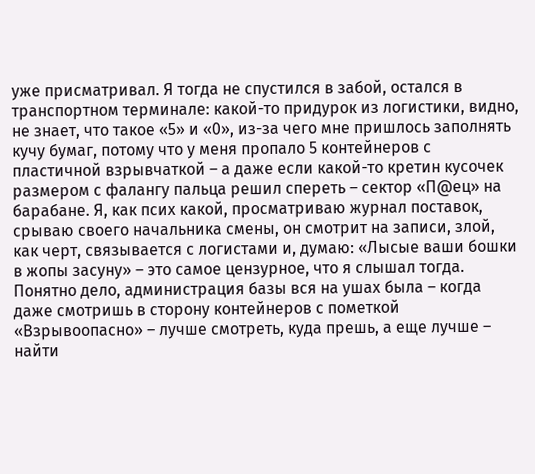уже присматривал. Я тогда не спустился в забой, остался в транспортном терминале: какой-то придурок из логистики, видно, не знает, что такое «5» и «0», из-за чего мне пришлось заполнять кучу бумаг, потому что у меня пропало 5 контейнеров с пластичной взрывчаткой – а даже если какой-то кретин кусочек размером с фалангу пальца решил спереть – сектор «П@ец» на барабане. Я, как псих какой, просматриваю журнал поставок, срываю своего начальника смены, он смотрит на записи, злой, как черт, связывается с логистами и, думаю: «Лысые ваши бошки в жопы засуну» – это самое цензурное, что я слышал тогда. Понятно дело, администрация базы вся на ушах была – когда даже смотришь в сторону контейнеров с пометкой «Взрывоопасно» – лучше смотреть, куда прешь, а еще лучше – найти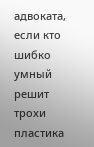адвоката, если кто шибко умный решит трохи пластика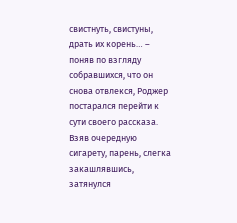свистнуть, свистуны, драть их корень… – поняв по взгляду собравшихся, что он снова отвлекся, Роджер постарался перейти к сути своего рассказа. Взяв очередную сигарету, парень, слегка закашлявшись, затянулся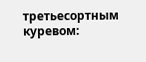третьесортным куревом: